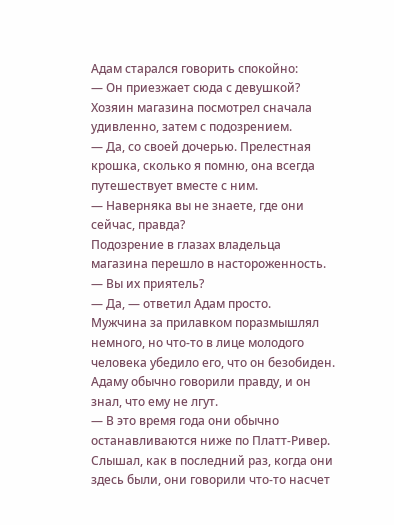Адам старался говорить спокойно:
— Он приезжает сюда с девушкой?
Хозяин магазина посмотрел сначала удивленно, затем с подозрением.
— Да, со своей дочерью. Прелестная крошка, сколько я помню, она всегда путешествует вместе с ним.
— Наверняка вы не знаете, где они сейчас, правда?
Подозрение в глазах владельца магазина перешло в настороженность.
— Вы их приятель?
— Да, — ответил Адам просто.
Мужчина за прилавком поразмышлял немного, но что-то в лице молодого человека убедило его, что он безобиден.
Адаму обычно говорили правду, и он знал, что ему не лгут.
— В это время года они обычно останавливаются ниже по Платт-Ривер. Слышал, как в последний раз, когда они здесь были, они говорили что-то насчет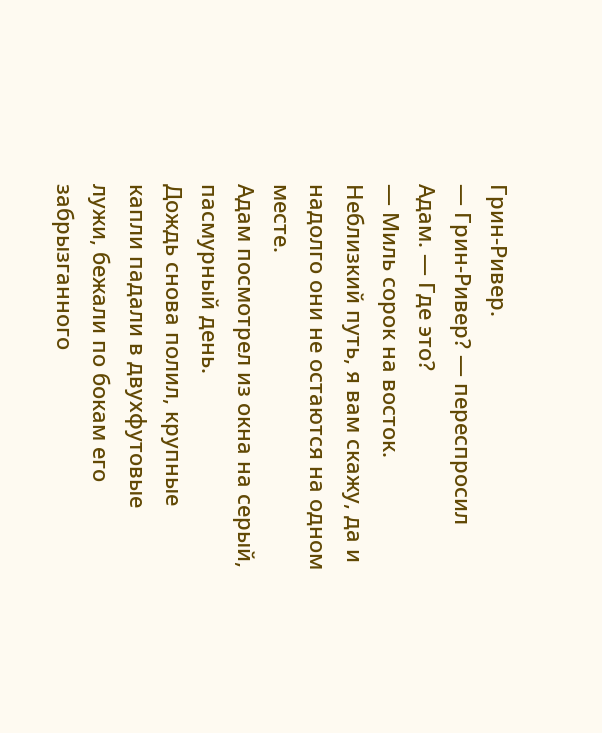Грин-Ривер.
— Грин-Ривер? — переспросил Адам. — Где это?
— Миль сорок на восток. Неблизкий путь, я вам скажу, да и надолго они не остаются на одном месте.
Адам посмотрел из окна на серый, пасмурный день.
Дождь снова полил, крупные капли падали в двухфутовые лужи, бежали по бокам его забрызганного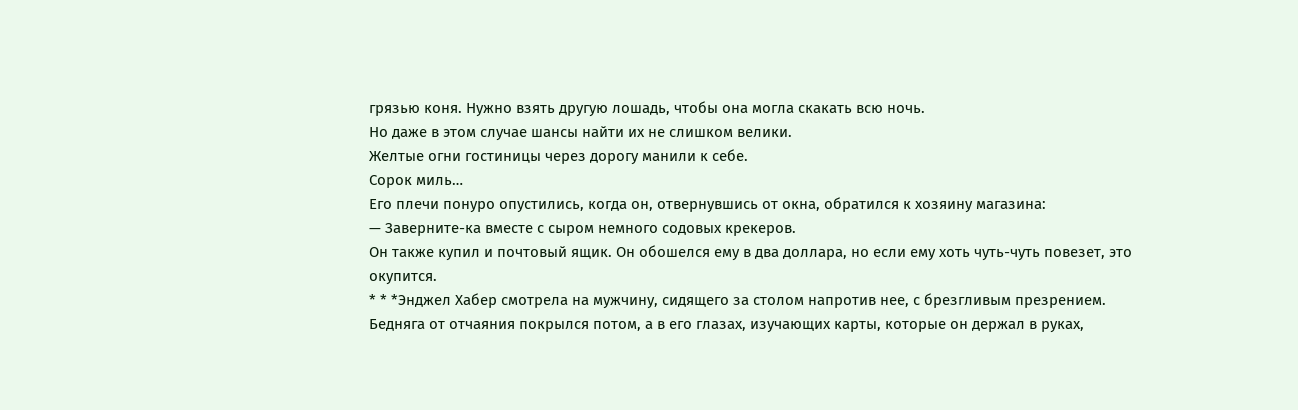грязью коня. Нужно взять другую лошадь, чтобы она могла скакать всю ночь.
Но даже в этом случае шансы найти их не слишком велики.
Желтые огни гостиницы через дорогу манили к себе.
Сорок миль…
Его плечи понуро опустились, когда он, отвернувшись от окна, обратился к хозяину магазина:
— Заверните-ка вместе с сыром немного содовых крекеров.
Он также купил и почтовый ящик. Он обошелся ему в два доллара, но если ему хоть чуть-чуть повезет, это окупится.
* * *Энджел Хабер смотрела на мужчину, сидящего за столом напротив нее, с брезгливым презрением. Бедняга от отчаяния покрылся потом, а в его глазах, изучающих карты, которые он держал в руках,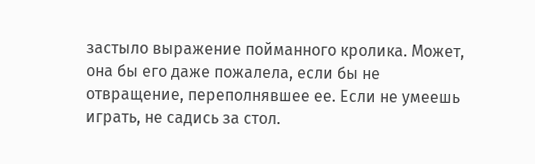застыло выражение пойманного кролика. Может, она бы его даже пожалела, если бы не отвращение, переполнявшее ее. Если не умеешь играть, не садись за стол.